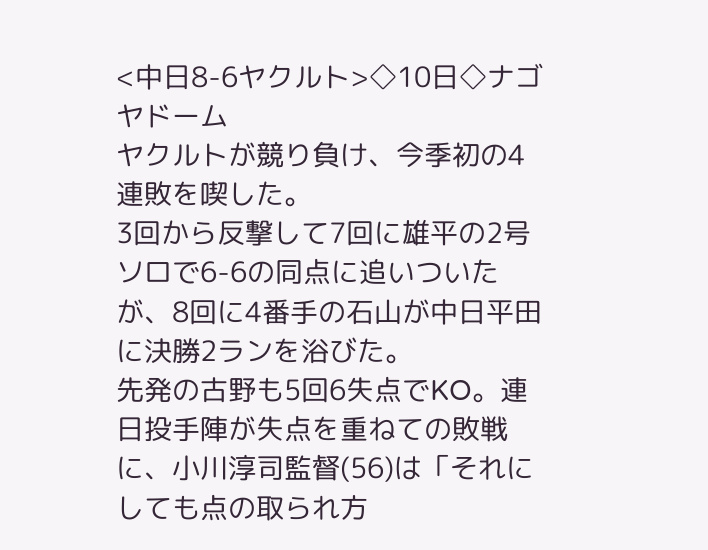<中日8-6ヤクルト>◇10日◇ナゴヤドーム
ヤクルトが競り負け、今季初の4連敗を喫した。
3回から反撃して7回に雄平の2号ソロで6-6の同点に追いついたが、8回に4番手の石山が中日平田に決勝2ランを浴びた。
先発の古野も5回6失点でKO。連日投手陣が失点を重ねての敗戦に、小川淳司監督(56)は「それにしても点の取られ方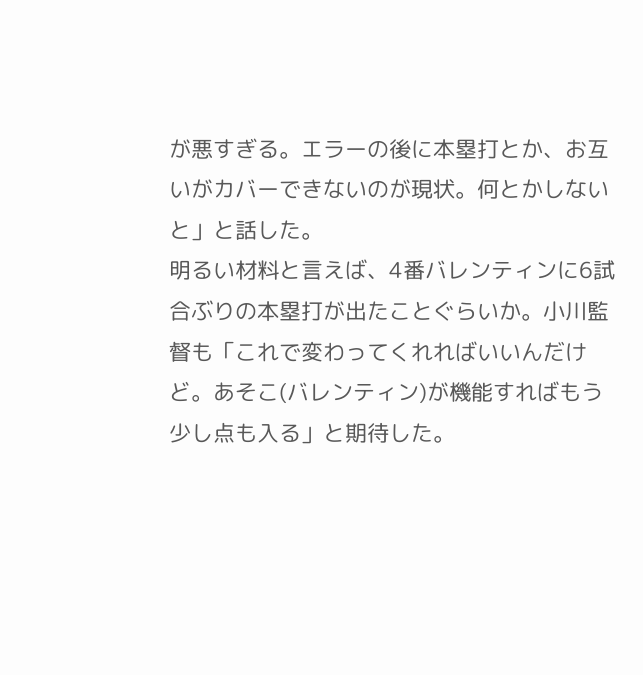が悪すぎる。エラーの後に本塁打とか、お互いがカバーできないのが現状。何とかしないと」と話した。
明るい材料と言えば、4番バレンティンに6試合ぶりの本塁打が出たことぐらいか。小川監督も「これで変わってくれればいいんだけど。あそこ(バレンティン)が機能すればもう少し点も入る」と期待した。